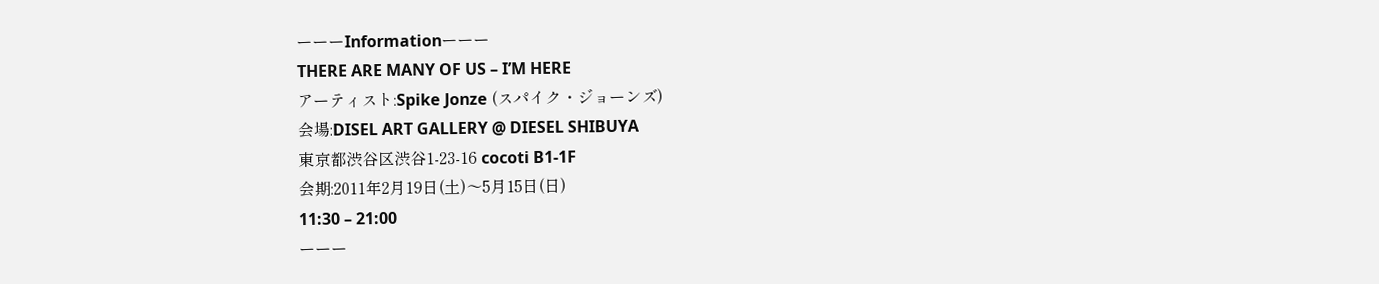ーーーInformationーーー
THERE ARE MANY OF US – I’M HERE
アーティスト:Spike Jonze (スパイク・ジョーンズ)
会場:DISEL ART GALLERY @ DIESEL SHIBUYA
東京都渋谷区渋谷1-23-16 cocoti B1-1F
会期:2011年2月19日(土)〜5月15日(日)
11:30 – 21:00
ーーー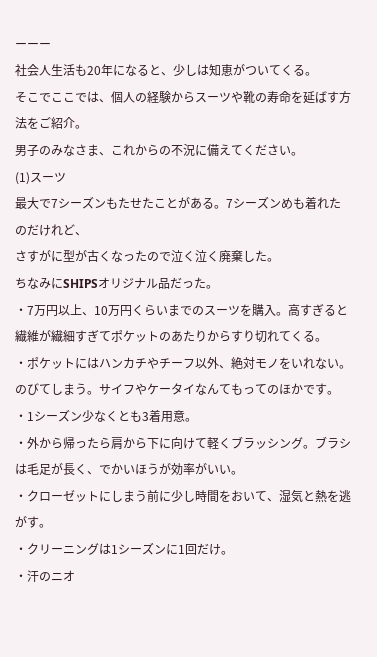ーーー
社会人生活も20年になると、少しは知恵がついてくる。
そこでここでは、個人の経験からスーツや靴の寿命を延ばす方法をご紹介。
男子のみなさま、これからの不況に備えてください。
(1)スーツ
最大で7シーズンもたせたことがある。7シーズンめも着れたのだけれど、
さすがに型が古くなったので泣く泣く廃棄した。
ちなみにSHIPSオリジナル品だった。
・7万円以上、10万円くらいまでのスーツを購入。高すぎると繊維が繊細すぎてポケットのあたりからすり切れてくる。
・ポケットにはハンカチやチーフ以外、絶対モノをいれない。のびてしまう。サイフやケータイなんてもってのほかです。
・1シーズン少なくとも3着用意。
・外から帰ったら肩から下に向けて軽くブラッシング。ブラシは毛足が長く、でかいほうが効率がいい。
・クローゼットにしまう前に少し時間をおいて、湿気と熱を逃がす。
・クリーニングは1シーズンに1回だけ。
・汗のニオ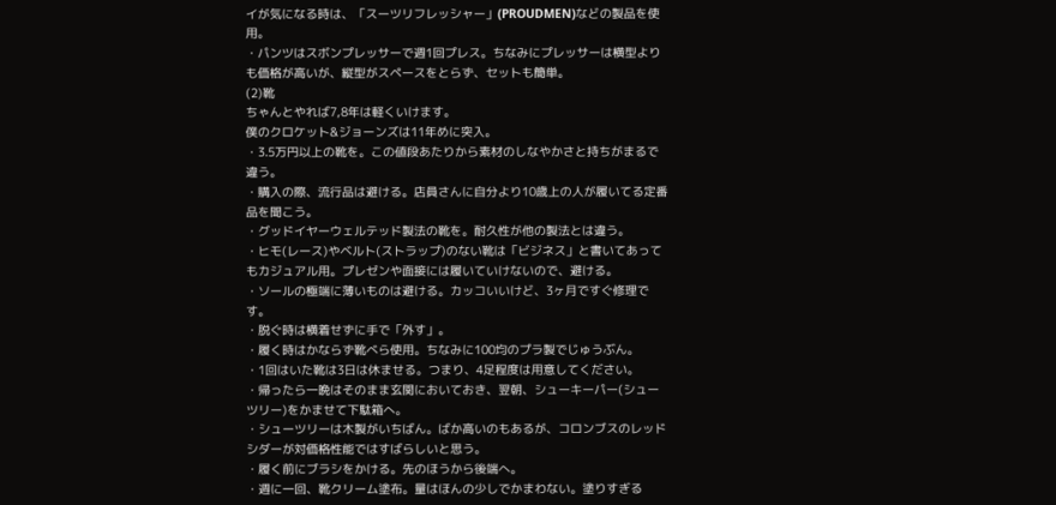イが気になる時は、「スーツリフレッシャー」(PROUDMEN)などの製品を使用。
・パンツはスボンプレッサーで週1回プレス。ちなみにプレッサーは横型よりも価格が高いが、縦型がスペースをとらず、セットも簡単。
(2)靴
ちゃんとやれば7,8年は軽くいけます。
僕のクロケット&ジョーンズは11年めに突入。
・3.5万円以上の靴を。この値段あたりから素材のしなやかさと持ちがまるで違う。
・購入の際、流行品は避ける。店員さんに自分より10歳上の人が履いてる定番品を聞こう。
・グッドイヤーウェルテッド製法の靴を。耐久性が他の製法とは違う。
・ヒモ(レース)やベルト(ストラップ)のない靴は「ビジネス」と書いてあってもカジュアル用。プレゼンや面接には履いていけないので、避ける。
・ソールの極端に薄いものは避ける。カッコいいけど、3ヶ月ですぐ修理です。
・脱ぐ時は横着せずに手で「外す」。
・履く時はかならず靴べら使用。ちなみに100均のプラ製でじゅうぶん。
・1回はいた靴は3日は休ませる。つまり、4足程度は用意してください。
・帰ったら一晩はそのまま玄関においておき、翌朝、シューキーパー(シューツリー)をかませて下駄箱へ。
・シューツリーは木製がいちばん。ばか高いのもあるが、コロンブスのレッドシダーが対価格性能ではすばらしいと思う。
・履く前にブラシをかける。先のほうから後端へ。
・週に一回、靴クリーム塗布。量はほんの少しでかまわない。塗りすぎる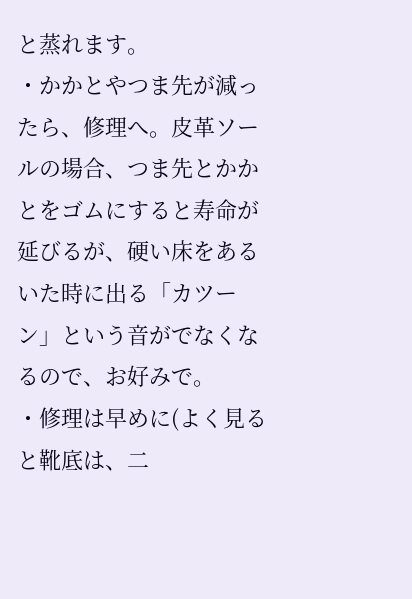と蒸れます。
・かかとやつま先が減ったら、修理へ。皮革ソールの場合、つま先とかかとをゴムにすると寿命が延びるが、硬い床をあるいた時に出る「カツーン」という音がでなくなるので、お好みで。
・修理は早めに(よく見ると靴底は、二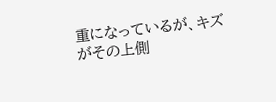重になっているが、キズがその上側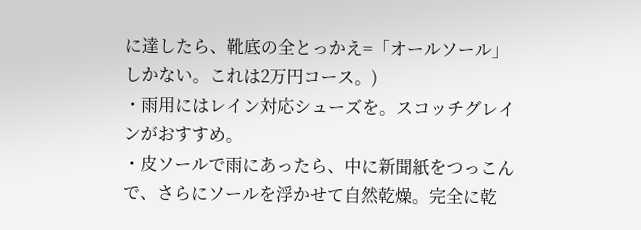に達したら、靴底の全とっかえ=「オールソール」しかない。これは2万円コース。)
・雨用にはレイン対応シューズを。スコッチグレインがおすすめ。
・皮ソールで雨にあったら、中に新聞紙をつっこんで、さらにソールを浮かせて自然乾燥。完全に乾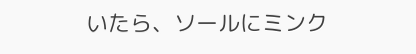いたら、ソールにミンク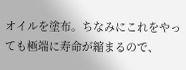オイルを塗布。ちなみにこれをやっても極端に寿命が縮まるので、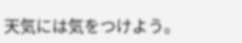天気には気をつけよう。